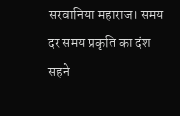सरवानिया महाराज। समय दर समय प्रकृति का दंश सहने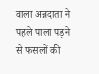वाला अन्नदाता ने पहले पाला पड़ने से फसलों की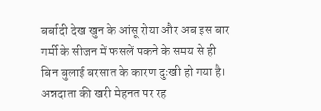बर्बादी देख खुन के आंसू रोया और अब इस बार गर्मी के सीजन में फसलें पकने के समय से ही बिन बुलाई बरसात के कारण दुःखी हो गया है। अन्नदाता की खरी मेहनत पर रह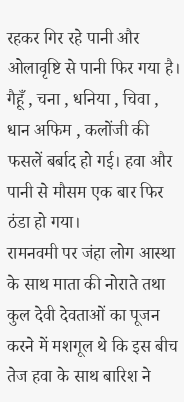रहकर गिर रहे पानी और ओलावृष्टि से पानी फिर गया है। गैहूँ , चना , धनिया , चिवा , धान अफिम , कलोंजी की फसलें बर्बाद हो गई। हवा और पानी से मौसम एक बार फिर ठंडा हो गया।
रामनवमी पर जंहा लोग आस्था के साथ माता की नोराते तथा कुल देवी देवताओं का पूजन करने में मशगूल थे कि इस बीच तेज हवा के साथ बारिश ने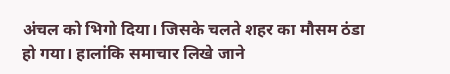अंचल को भिगो दिया। जिसके चलते शहर का मौसम ठंडा हो गया। हालांकि समाचार लिखे जाने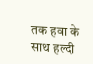तक हवा के साथ हल्दी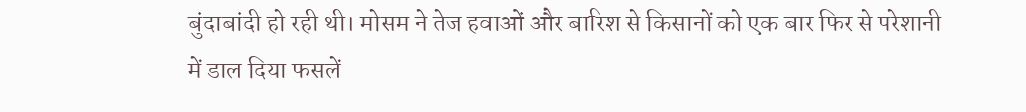बुंदाबांदी हो रही थी। मोसम ने तेज हवाओं और बारिश से किसानों को एक बार फिर से परेशानी में डाल दिया फसलें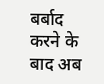बर्बाद करने के बाद अब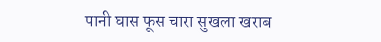पानी घास फूस चारा सुखला खराब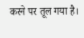करने पर तूल गया है।